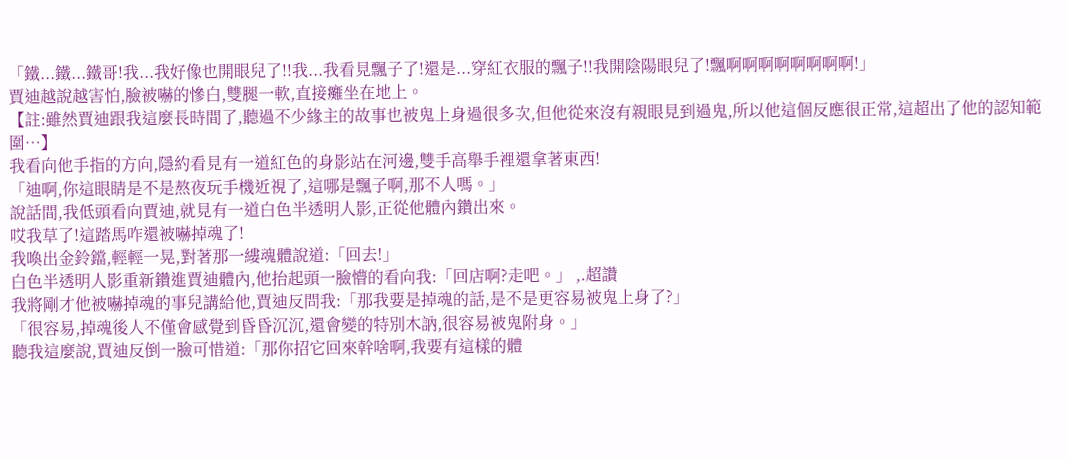「鐵...鐵...鐵哥!我...我好像也開眼兒了!!我...我看見飄子了!還是...穿紅衣服的飄子!!我開陰陽眼兒了!飄啊啊啊啊啊啊啊啊!」
賈迪越說越害怕,臉被嚇的慘白,雙腿一軟,直接癱坐在地上。
【註:雖然賈迪跟我這麼長時間了,聽過不少緣主的故事也被鬼上身過很多次,但他從來沒有親眼見到過鬼,所以他這個反應很正常,這超出了他的認知範圍…】
我看向他手指的方向,隱約看見有一道紅色的身影站在河邊,雙手高舉手裡還拿著東西!
「迪啊,你這眼睛是不是熬夜玩手機近視了,這哪是飄子啊,那不人嗎。」
說話間,我低頭看向賈迪,就見有一道白色半透明人影,正從他體內鑽出來。
哎我草了!這踏馬咋還被嚇掉魂了!
我喚出金鈴鐺,輕輕一晃,對著那一縷魂體說道:「回去!」
白色半透明人影重新鑽進賈迪體內,他抬起頭一臉懵的看向我:「回店啊?走吧。」 ,.超讚
我將剛才他被嚇掉魂的事兒講給他,賈迪反問我:「那我要是掉魂的話,是不是更容易被鬼上身了?」
「很容易,掉魂後人不僅會感覺到昏昏沉沉,還會變的特別木訥,很容易被鬼附身。」
聽我這麼說,賈迪反倒一臉可惜道:「那你招它回來幹啥啊,我要有這樣的體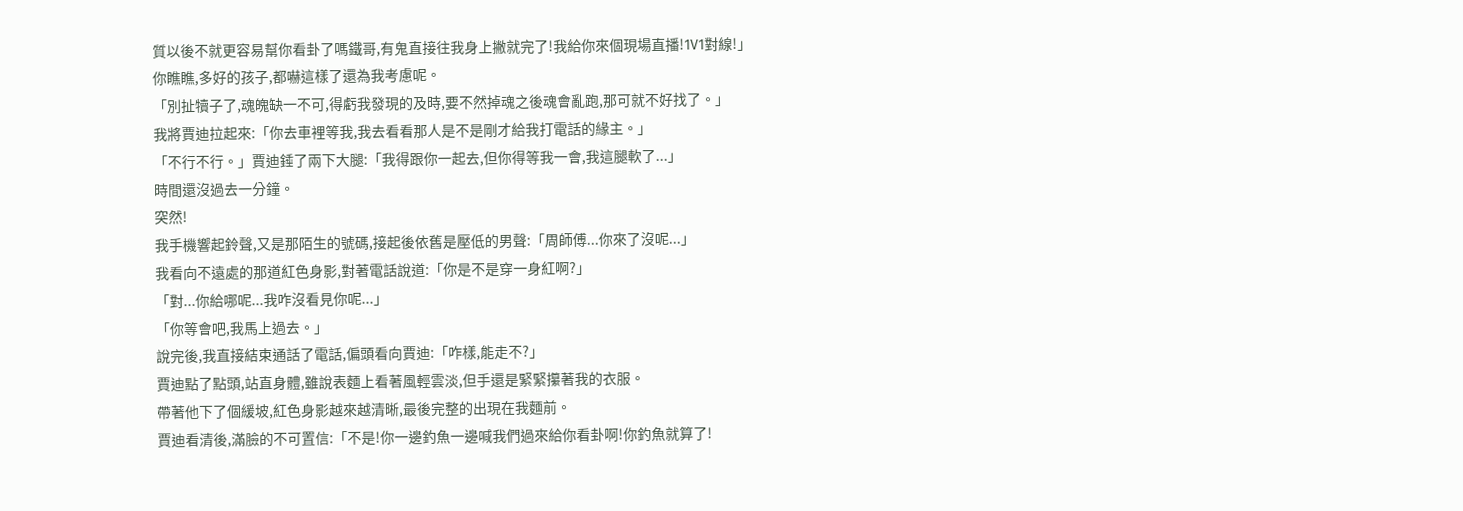質以後不就更容易幫你看卦了嗎鐵哥,有鬼直接往我身上撇就完了!我給你來個現場直播!1V1對線!」
你瞧瞧,多好的孩子,都嚇這樣了還為我考慮呢。
「別扯犢子了,魂魄缺一不可,得虧我發現的及時,要不然掉魂之後魂會亂跑,那可就不好找了。」
我將賈迪拉起來:「你去車裡等我,我去看看那人是不是剛才給我打電話的緣主。」
「不行不行。」賈迪錘了兩下大腿:「我得跟你一起去,但你得等我一會,我這腿軟了...」
時間還沒過去一分鐘。
突然!
我手機響起鈴聲,又是那陌生的號碼,接起後依舊是壓低的男聲:「周師傅...你來了沒呢...」
我看向不遠處的那道紅色身影,對著電話說道:「你是不是穿一身紅啊?」
「對...你給哪呢...我咋沒看見你呢...」
「你等會吧,我馬上過去。」
說完後,我直接結束通話了電話,偏頭看向賈迪:「咋樣,能走不?」
賈迪點了點頭,站直身體,雖說表麵上看著風輕雲淡,但手還是緊緊攥著我的衣服。
帶著他下了個緩坡,紅色身影越來越清晰,最後完整的出現在我麵前。
賈迪看清後,滿臉的不可置信:「不是!你一邊釣魚一邊喊我們過來給你看卦啊!你釣魚就算了!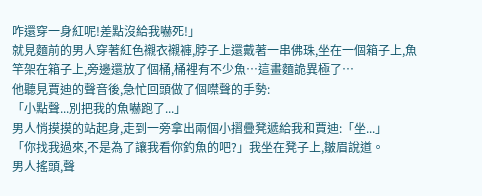咋還穿一身紅呢!差點沒給我嚇死!」
就見麵前的男人穿著紅色襯衣襯褲,脖子上還戴著一串佛珠,坐在一個箱子上,魚竿架在箱子上,旁邊還放了個桶,桶裡有不少魚…這畫麵詭異極了…
他聽見賈迪的聲音後,急忙回頭做了個噤聲的手勢:
「小點聲...別把我的魚嚇跑了...」
男人悄摸摸的站起身,走到一旁拿出兩個小摺疊凳遞給我和賈迪:「坐...」
「你找我過來,不是為了讓我看你釣魚的吧?」我坐在凳子上,皺眉說道。
男人搖頭,聲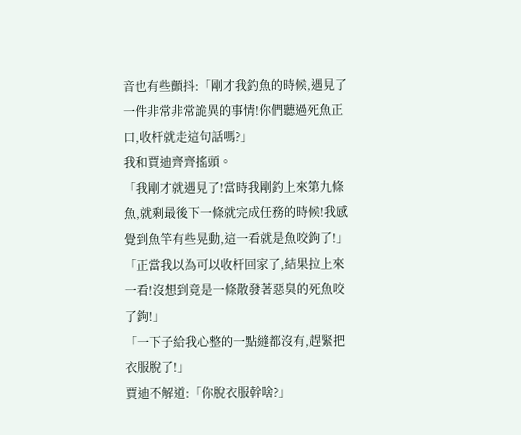音也有些顫抖:「剛才我釣魚的時候,遇見了一件非常非常詭異的事情!你們聽過死魚正口,收杆就走這句話嗎?」
我和賈迪齊齊搖頭。
「我剛才就遇見了!當時我剛釣上來第九條魚,就剩最後下一條就完成任務的時候!我感覺到魚竿有些晃動,這一看就是魚咬鉤了!」
「正當我以為可以收杆回家了,結果拉上來一看!沒想到竟是一條散發著惡臭的死魚咬了鉤!」
「一下子給我心整的一點縫都沒有,趕緊把衣服脫了!」
賈迪不解道:「你脫衣服幹啥?」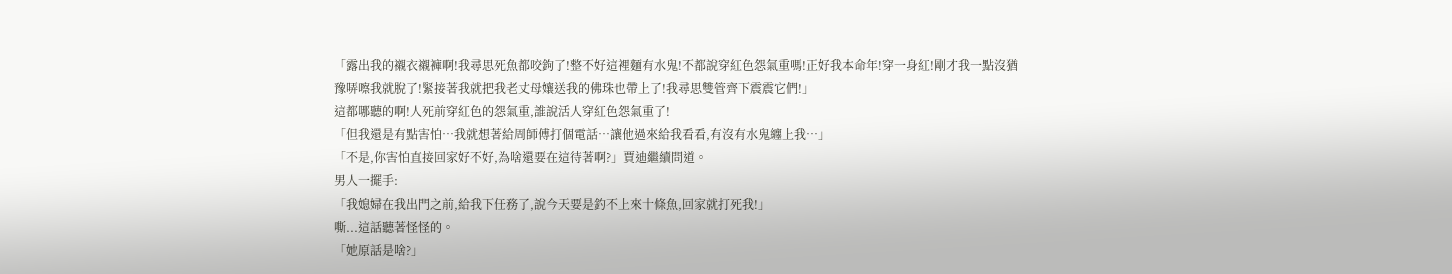「露出我的襯衣襯褲啊!我尋思死魚都咬鉤了!整不好這裡麵有水鬼!不都說穿紅色怨氣重嗎!正好我本命年!穿一身紅!剛才我一點沒猶豫哢嚓我就脫了!緊接著我就把我老丈母孃送我的佛珠也帶上了!我尋思雙管齊下震震它們!」
這都哪聽的啊!人死前穿紅色的怨氣重,誰說活人穿紅色怨氣重了!
「但我還是有點害怕…我就想著給周師傅打個電話…讓他過來給我看看,有沒有水鬼纏上我…」
「不是,你害怕直接回家好不好,為啥還要在這待著啊?」賈迪繼續問道。
男人一擺手:
「我媳婦在我出門之前,給我下任務了,說今天要是釣不上來十條魚,回家就打死我!」
嘶...這話聽著怪怪的。
「她原話是啥?」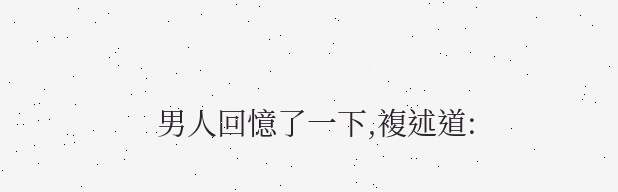男人回憶了一下,複述道: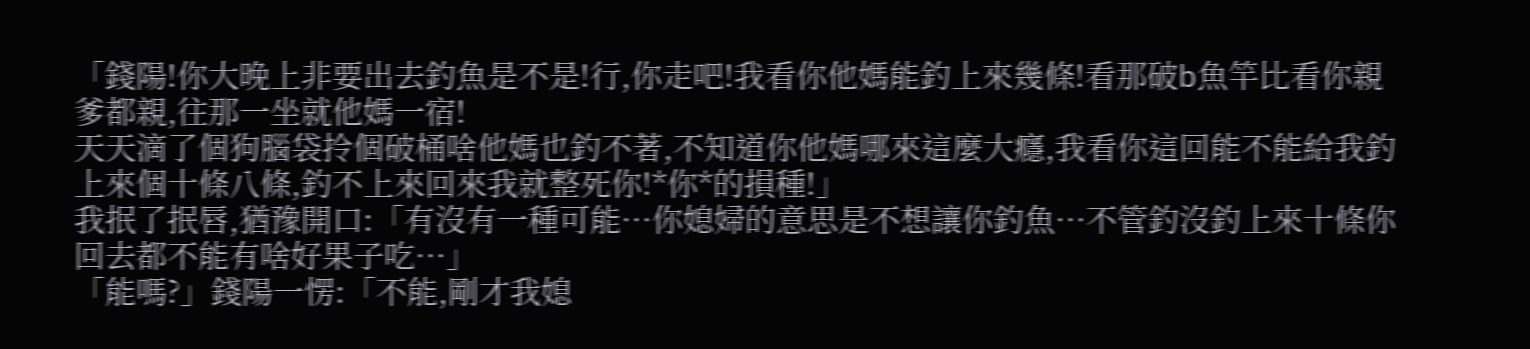「錢陽!你大晚上非要出去釣魚是不是!行,你走吧!我看你他媽能釣上來幾條!看那破b魚竿比看你親爹都親,往那一坐就他媽一宿!
天天滴了個狗腦袋拎個破桶啥他媽也釣不著,不知道你他媽哪來這麼大癮,我看你這回能不能給我釣上來個十條八條,釣不上來回來我就整死你!*你*的損種!」
我抿了抿唇,猶豫開口:「有沒有一種可能…你媳婦的意思是不想讓你釣魚…不管釣沒釣上來十條你回去都不能有啥好果子吃…」
「能嗎?」錢陽一愣:「不能,剛才我媳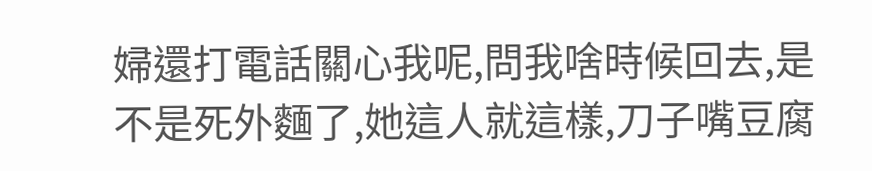婦還打電話關心我呢,問我啥時候回去,是不是死外麵了,她這人就這樣,刀子嘴豆腐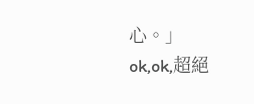心。」
ok,ok,超絕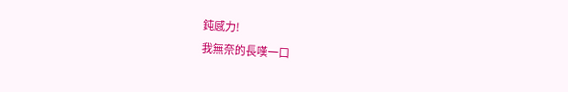鈍感力!
我無奈的長嘆一口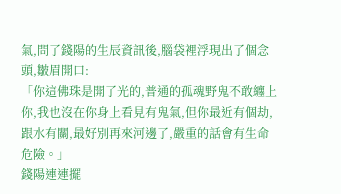氣,問了錢陽的生辰資訊後,腦袋裡浮現出了個念頭,皺眉開口:
「你這佛珠是開了光的,普通的孤魂野鬼不敢纏上你,我也沒在你身上看見有鬼氣,但你最近有個劫,跟水有關,最好別再來河邊了,嚴重的話會有生命危險。」
錢陽連連擺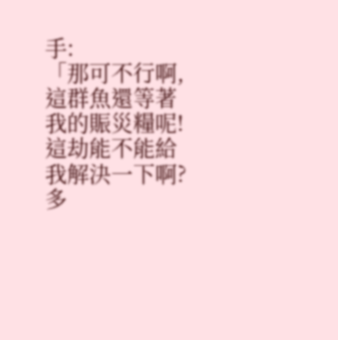手:
「那可不行啊,這群魚還等著我的賑災糧呢!這劫能不能給我解決一下啊?多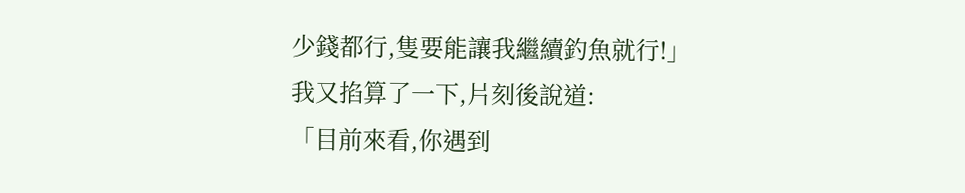少錢都行,隻要能讓我繼續釣魚就行!」
我又掐算了一下,片刻後說道:
「目前來看,你遇到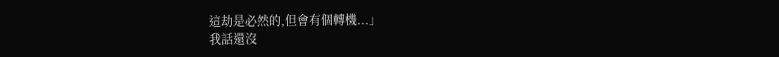這劫是必然的,但會有個轉機...」
我話還沒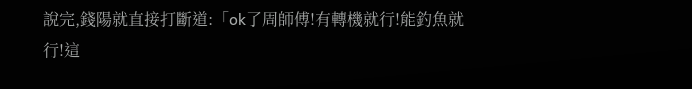說完,錢陽就直接打斷道:「ok了周師傅!有轉機就行!能釣魚就行!這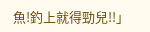魚!釣上就得勁兒!!」